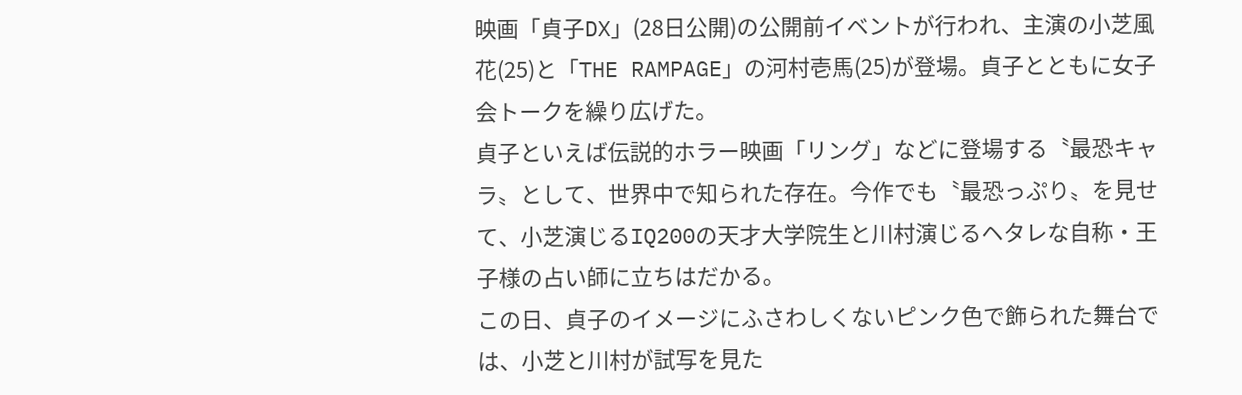映画「貞子DX」(28日公開)の公開前イベントが行われ、主演の小芝風花(25)と「THE RAMPAGE」の河村壱馬(25)が登場。貞子とともに女子会トークを繰り広げた。
貞子といえば伝説的ホラー映画「リング」などに登場する〝最恐キャラ〟として、世界中で知られた存在。今作でも〝最恐っぷり〟を見せて、小芝演じるIQ200の天才大学院生と川村演じるヘタレな自称・王子様の占い師に立ちはだかる。
この日、貞子のイメージにふさわしくないピンク色で飾られた舞台では、小芝と川村が試写を見た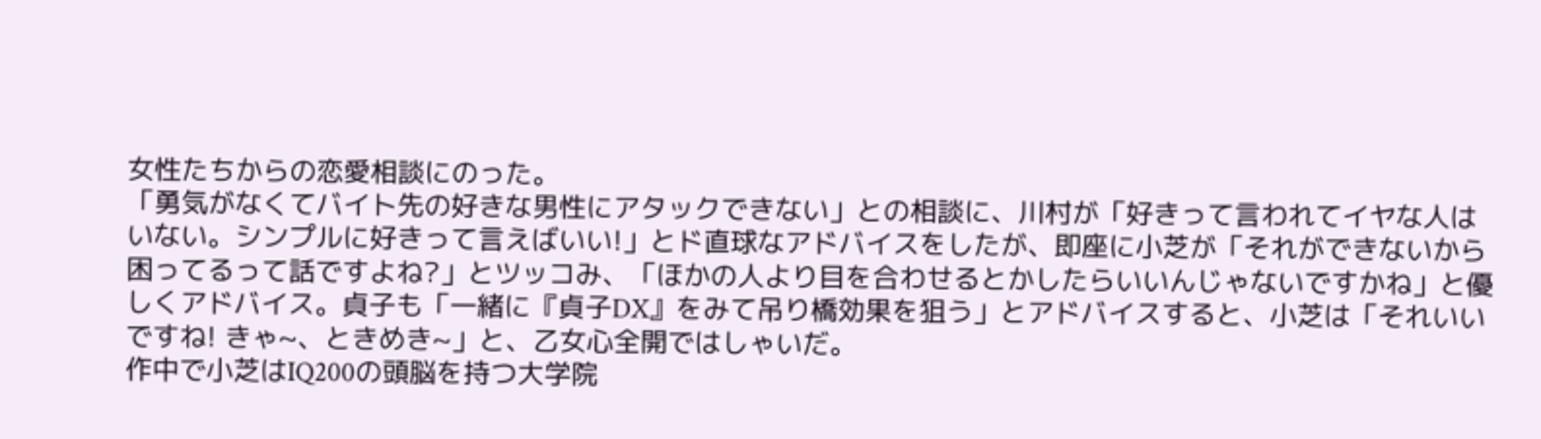女性たちからの恋愛相談にのった。
「勇気がなくてバイト先の好きな男性にアタックできない」との相談に、川村が「好きって言われてイヤな人はいない。シンプルに好きって言えばいい!」とド直球なアドバイスをしたが、即座に小芝が「それができないから困ってるって話ですよね?」とツッコみ、「ほかの人より目を合わせるとかしたらいいんじゃないですかね」と優しくアドバイス。貞子も「一緒に『貞子DX』をみて吊り橋効果を狙う」とアドバイスすると、小芝は「それいいですね! きゃ~、ときめき~」と、乙女心全開ではしゃいだ。
作中で小芝はIQ200の頭脳を持つ大学院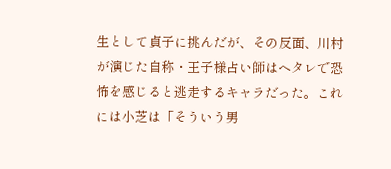生として貞子に挑んだが、その反面、川村が演じた自称・王子様占い師はヘタレで恐怖を感じると逃走するキャラだった。これには小芝は「そういう男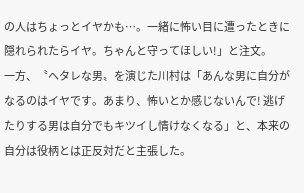の人はちょっとイヤかも…。一緒に怖い目に遭ったときに隠れられたらイヤ。ちゃんと守ってほしい!」と注文。
一方、〝ヘタレな男〟を演じた川村は「あんな男に自分がなるのはイヤです。あまり、怖いとか感じないんで! 逃げたりする男は自分でもキツイし情けなくなる」と、本来の自分は役柄とは正反対だと主張した。